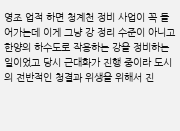영조 업적 하면 청계천 정비 사업이 꼭 들어가는데 이게 그냥 강 정리 수준이 아니고 한양의 하수도로 작용하는 강을 정비하는 일이었고 당시 근대화가 진행 중이라 도시의 전반적인 청결과 위생을 위해서 진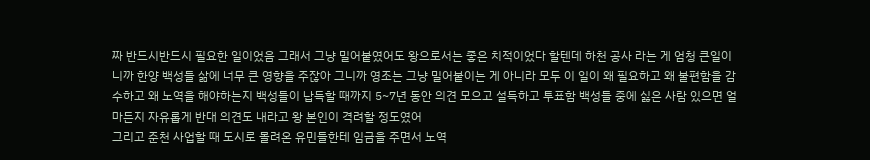짜 반드시반드시 필요한 일이었음 그래서 그냥 밀어붙였어도 왕으로서는 좋은 치적이었다 할텐데 하천 공사 라는 게 엄청 큰일이니까 한양 백성들 삶에 너무 큰 영향을 주잖아 그니까 영조는 그냥 밀어붙이는 게 아니라 모두 이 일이 왜 필요하고 왜 불편함을 감수하고 왜 노역을 해야하는지 백성들이 납득할 때까지 5~7년 동안 의견 모으고 설득하고 투표함 백성들 중에 싫은 사람 있으면 얼마든지 자유롭게 반대 의견도 내라고 왕 본인이 격려할 정도였어
그리고 준천 사업할 때 도시로 몰려온 유민들한테 임금을 주면서 노역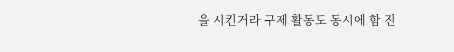을 시킨거라 구제 활동도 동시에 함 진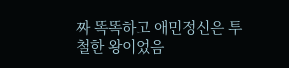짜 똑똑하고 애민정신은 투철한 왕이었음